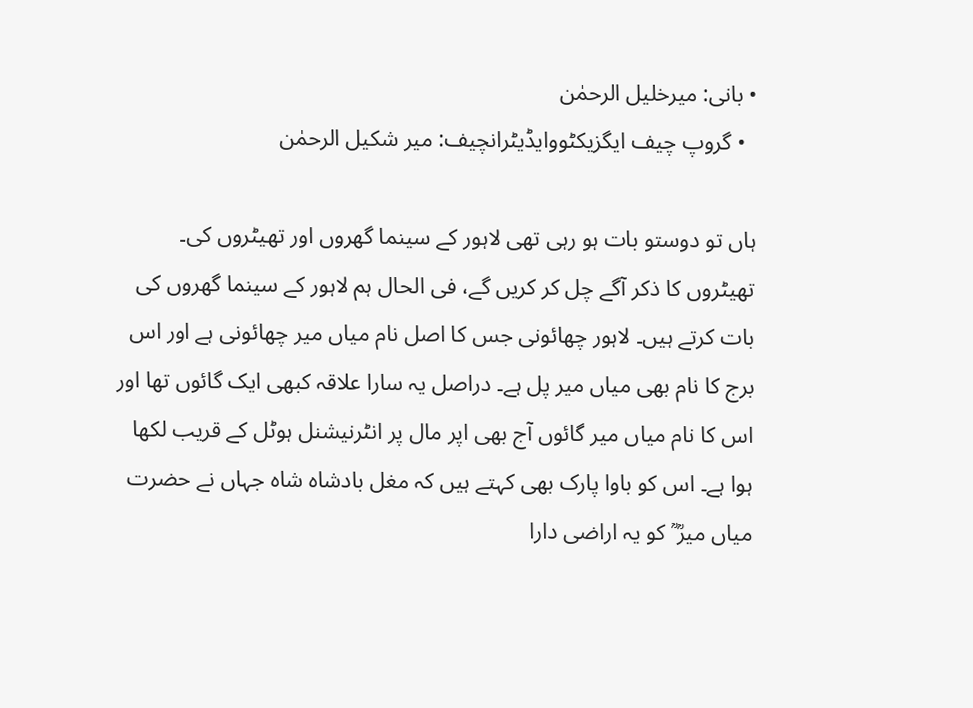• بانی: میرخلیل الرحمٰن
  • گروپ چیف ایگزیکٹووایڈیٹرانچیف: میر شکیل الرحمٰن

ہاں تو دوستو بات ہو رہی تھی لاہور کے سینما گھروں اور تھیٹروں کی۔ تھیٹروں کا ذکر آگے چل کر کریں گے، فی الحال ہم لاہور کے سینما گھروں کی بات کرتے ہیں۔ لاہور چھائونی جس کا اصل نام میاں میر چھائونی ہے اور اس برج کا نام بھی میاں میر پل ہے۔ دراصل یہ سارا علاقہ کبھی ایک گائوں تھا اور اس کا نام میاں میر گائوں آج بھی اپر مال پر انٹرنیشنل ہوٹل کے قریب لکھا ہوا ہے۔ اس کو باوا پارک بھی کہتے ہیں کہ مغل بادشاہ شاہ جہاں نے حضرت میاں میرؒ ؒ کو یہ اراضی دارا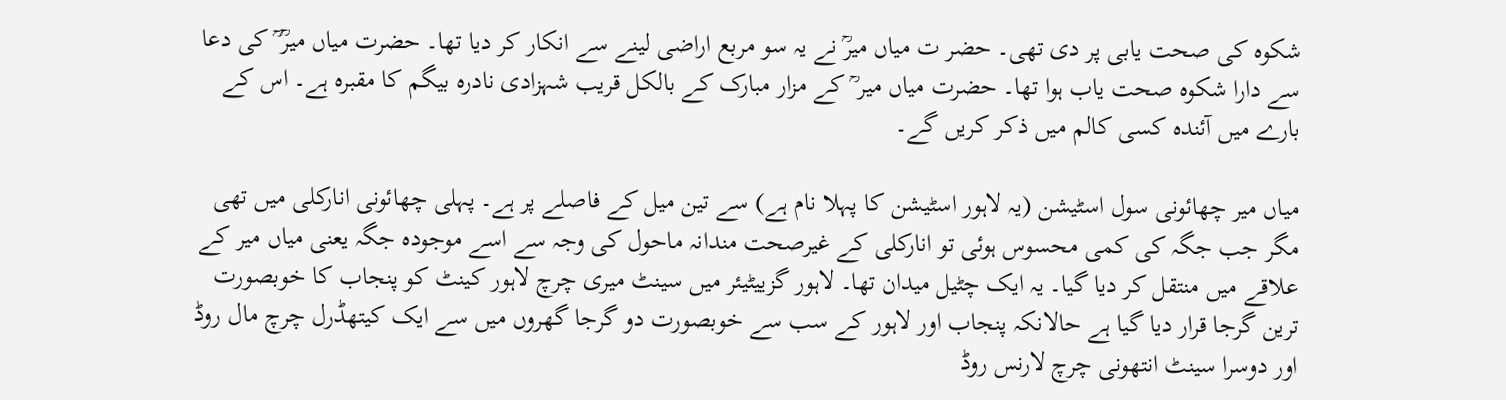شکوہ کی صحت یابی پر دی تھی۔ حضر ت میاں میرؒ نے یہ سو مربع اراضی لینے سے انکار کر دیا تھا۔ حضرت میاں میرؒ ؒ کی دعا سے دارا شکوہ صحت یاب ہوا تھا۔ حضرت میاں میر ؒ کے مزار مبارک کے بالکل قریب شہزادی نادرہ بیگم کا مقبرہ ہے۔ اس کے بارے میں آئندہ کسی کالم میں ذکر کریں گے۔

میاں میر چھائونی سول اسٹیشن (یہ لاہور اسٹیشن کا پہلا نام ہے) سے تین میل کے فاصلے پر ہے۔ پہلی چھائونی انارکلی میں تھی مگر جب جگہ کی کمی محسوس ہوئی تو انارکلی کے غیرصحت مندانہ ماحول کی وجہ سے اسے موجودہ جگہ یعنی میاں میر کے علاقے میں منتقل کر دیا گیا۔ یہ ایک چٹیل میدان تھا۔ لاہور گزییٹیئر میں سینٹ میری چرچ لاہور کینٹ کو پنجاب کا خوبصورت ترین گرجا قرار دیا گیا ہے حالانکہ پنجاب اور لاہور کے سب سے خوبصورت دو گرجا گھروں میں سے ایک کیتھڈرل چرچ مال روڈ اور دوسرا سینٹ انتھونی چرچ لارنس روڈ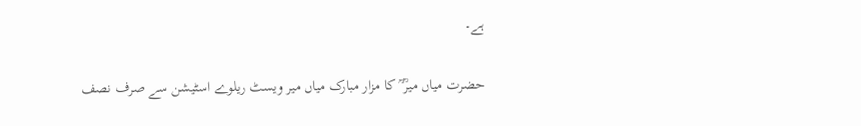ہے۔

حضرت میاں میرؒ ؒ کا مزار مبارک میاں میر ویسٹ ریلوے اسٹیشن سے صرف نصف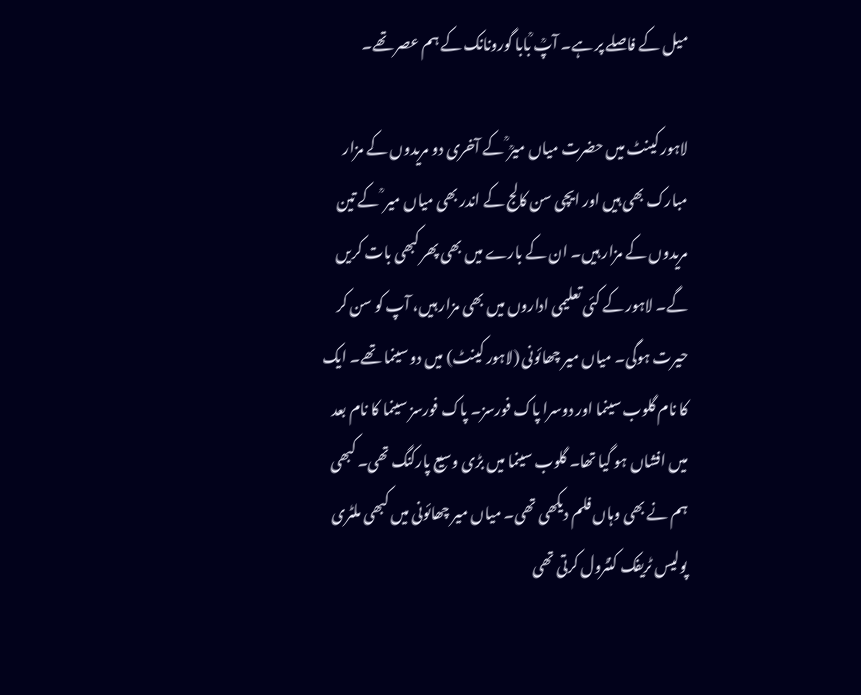میل کے فاصلے پر ہے۔ آپؒ ؒبابا گورونانک کے ہم عصر تھے۔

لاہور کینٹ میں حضرت میاں میرؒ ؒ کے آخری دو مریدوں کے مزار مبارک بھی ہیں اور ایچی سن کالج کے اندر بھی میاں میر ؒ کے تین مریدوں کے مزار ہیں۔ ان کے بارے میں بھی پھر کبھی بات کریں گے۔ لاہور کے کئی تعلیمی اداروں میں بھی مزار ہیں، آپ کو سن کر حیرت ہوگی۔ میاں میر چھائونی (لاہور کینٹ) میں دو سینما تھے۔ ایک کا نام گلوب سینما اور دوسرا پاک فورسز۔ پاک فورسز سینما کا نام بعد میں افشاں ہو گیا تھا۔ گلوب سینما میں بڑی وسیع پارکنگ تھی۔ کبھی ہم نے بھی وہاں فلم دیکھی تھی۔ میاں میر چھائونی میں کبھی ملٹری پولیس ٹریفک کنٹرول کرتی تھی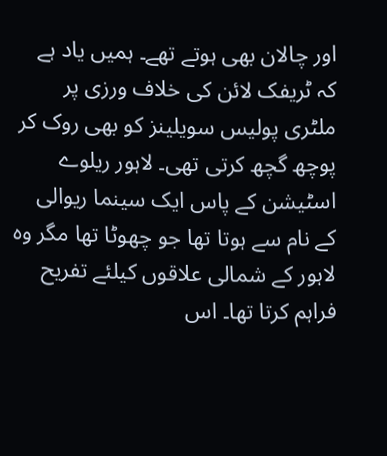اور چالان بھی ہوتے تھے۔ ہمیں یاد ہے کہ ٹریفک لائن کی خلاف ورزی پر ملٹری پولیس سویلینز کو بھی روک کر پوچھ گچھ کرتی تھی۔ لاہور ریلوے اسٹیشن کے پاس ایک سینما ریوالی کے نام سے ہوتا تھا جو چھوٹا تھا مگر وہ لاہور کے شمالی علاقوں کیلئے تفریح فراہم کرتا تھا۔ اس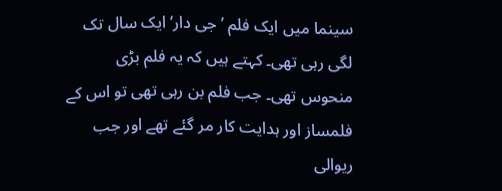سینما میں ایک فلم ’جی دار‘ ایک سال تک لگی رہی تھی۔ کہتے ہیں کہ یہ فلم بڑی منحوس تھی۔ جب فلم بن رہی تھی تو اس کے فلمساز اور ہدایت کار مر گئے تھے اور جب ریوالی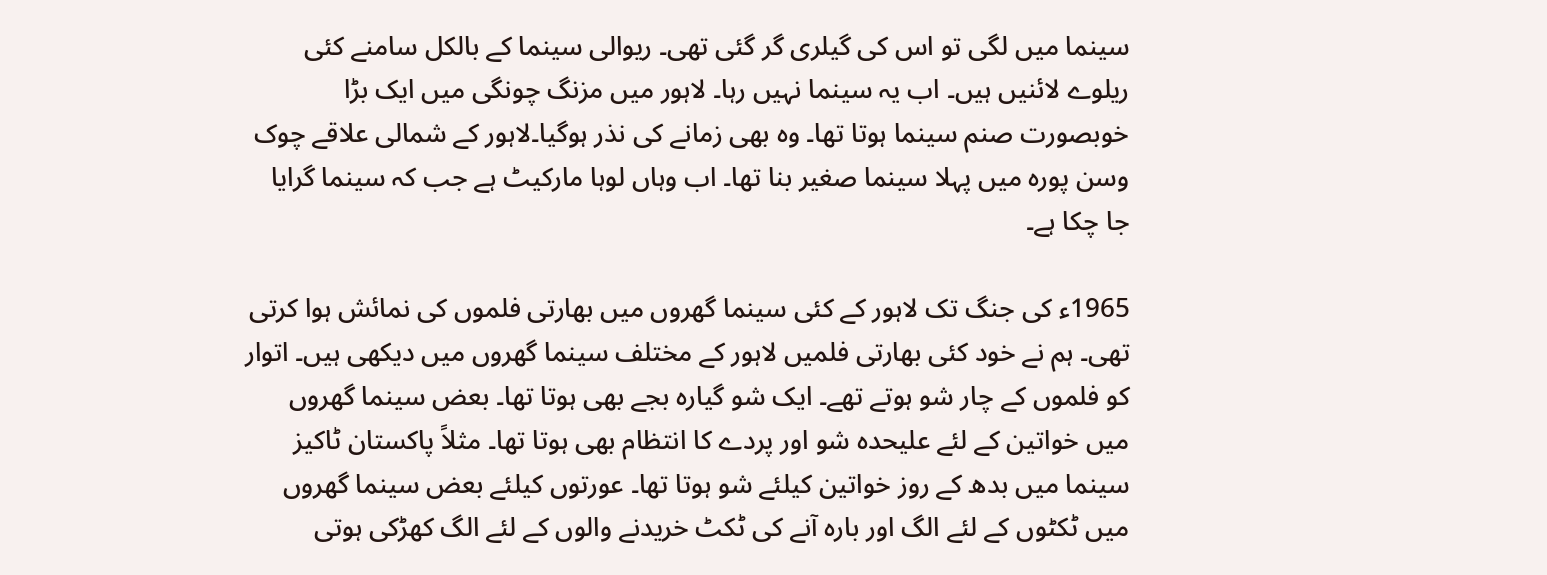سینما میں لگی تو اس کی گیلری گر گئی تھی۔ ریوالی سینما کے بالکل سامنے کئی ریلوے لائنیں ہیں۔ اب یہ سینما نہیں رہا۔ لاہور میں مزنگ چونگی میں ایک بڑا خوبصورت صنم سینما ہوتا تھا۔ وہ بھی زمانے کی نذر ہوگیا۔لاہور کے شمالی علاقے چوک وسن پورہ میں پہلا سینما صغیر بنا تھا۔ اب وہاں لوہا مارکیٹ ہے جب کہ سینما گرایا جا چکا ہے۔

1965ء کی جنگ تک لاہور کے کئی سینما گھروں میں بھارتی فلموں کی نمائش ہوا کرتی تھی۔ ہم نے خود کئی بھارتی فلمیں لاہور کے مختلف سینما گھروں میں دیکھی ہیں۔ اتوار کو فلموں کے چار شو ہوتے تھے۔ ایک شو گیارہ بجے بھی ہوتا تھا۔ بعض سینما گھروں میں خواتین کے لئے علیحدہ شو اور پردے کا انتظام بھی ہوتا تھا۔ مثلاً پاکستان ٹاکیز سینما میں بدھ کے روز خواتین کیلئے شو ہوتا تھا۔ عورتوں کیلئے بعض سینما گھروں میں ٹکٹوں کے لئے الگ اور بارہ آنے کی ٹکٹ خریدنے والوں کے لئے الگ کھڑکی ہوتی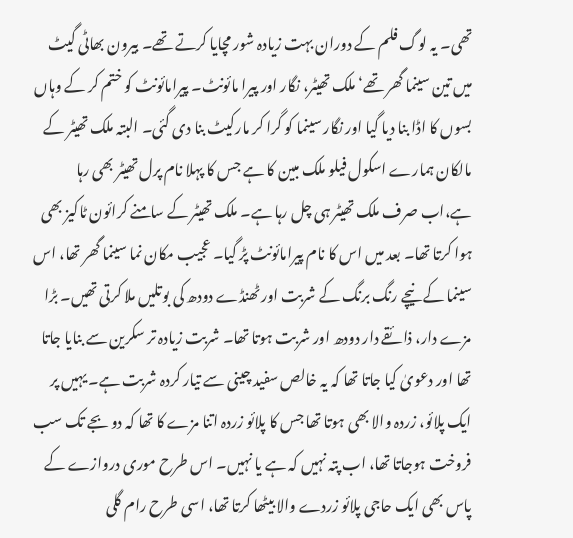تھی۔ یہ لوگ فلم کے دوران بہت زیادہ شور مچایا کرتے تھے۔ بیرون بھاٹی گیٹ میں تین سینما گھر تھے‘ ملک تھیٹر، نگار اور پیرا مائونٹ۔ پیرامائونٹ کو ختم کر کے وہاں بسوں کا اڈا بنا دیا گیا اور نگار سینما کو گرا کر مارکیٹ بنا دی گئی۔ البتہ ملک تھیٹر کے مالکان ہمارے اسکول فیلو ملک مبین کا ہے جس کا پہلا نام پرل تھیٹر بھی رہا ہے،اب صرف ملک تھیٹر ہی چل رہا ہے۔ ملک تھیٹر کے سامنے کرائون ٹاکیز بھی ہوا کرتا تھا۔ بعد میں اس کا نام پیرامائونٹ پڑ گیا۔ عجیب مکان نما سینما گھر تھا، اس سینما کے نیچے رنگ برنگ کے شربت اور ٹھنڈے دودھ کی بوتلیں ملا کرتی تھیں۔ بڑا مزے دار، ذائقے دار دودھ اور شربت ہوتا تھا۔ شربت زیادہ تر سکرین سے بنایا جاتا تھا اور دعویٰ کیا جاتا تھا کہ یہ خالص سفید چینی سے تیار کردہ شربت ہے۔ یہیں پر ایک پلائو، زردہ والا بھی ہوتا تھا جس کا پلائو زردہ اتنا مزے کا تھا کہ دو بجے تک سب فروخت ہوجاتا تھا، اب پتہ نہیں کہ ہے یا نہیں۔ اس طرح موری دروازے کے پاس بھی ایک حاجی پلائو زردے والا بیٹھا کرتا تھا، اسی طرح رام گلی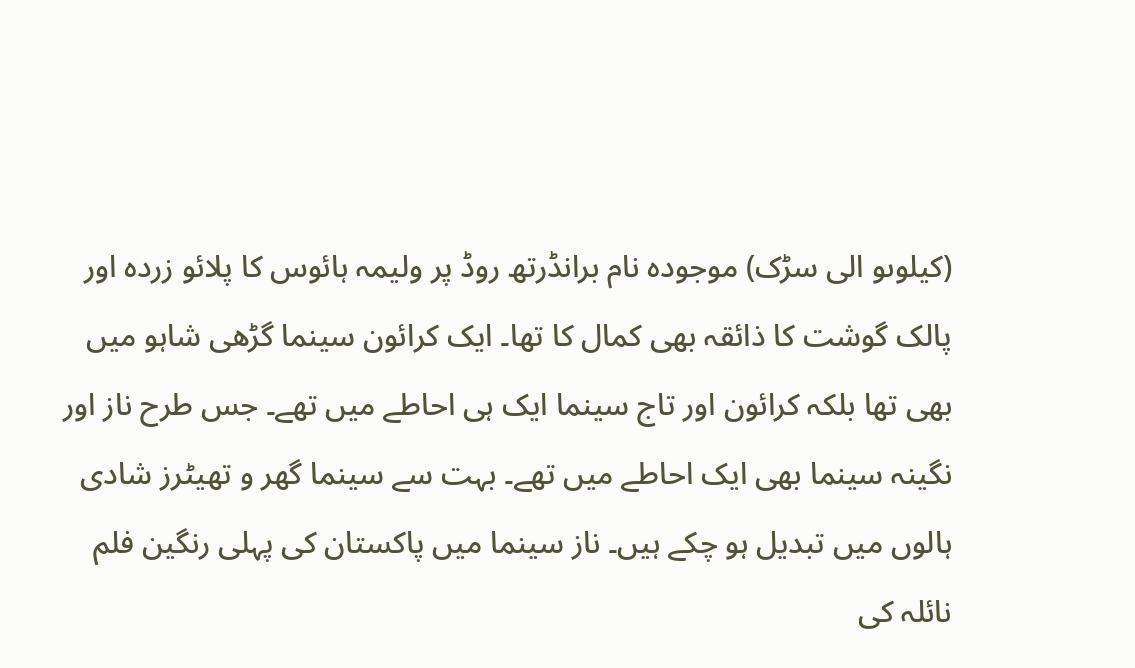(کیلوںو الی سڑک) موجودہ نام برانڈرتھ روڈ پر ولیمہ ہائوس کا پلائو زردہ اور پالک گوشت کا ذائقہ بھی کمال کا تھا۔ ایک کرائون سینما گڑھی شاہو میں بھی تھا بلکہ کرائون اور تاج سینما ایک ہی احاطے میں تھے۔ جس طرح ناز اور نگینہ سینما بھی ایک احاطے میں تھے۔ بہت سے سینما گھر و تھیٹرز شادی ہالوں میں تبدیل ہو چکے ہیں۔ ناز سینما میں پاکستان کی پہلی رنگین فلم نائلہ کی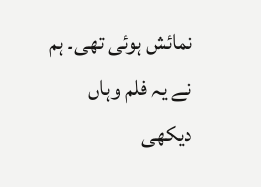نمائش ہوئی تھی۔ ہم نے یہ فلم وہاں دیکھی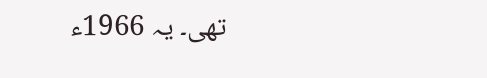تھی۔ یہ 1966ء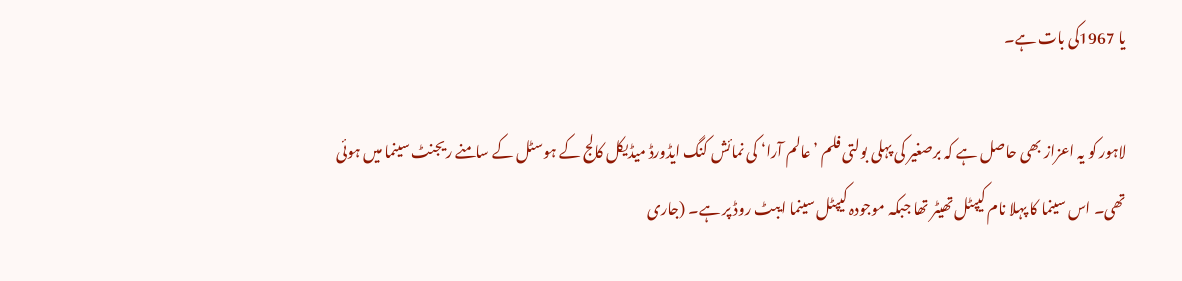یا 1967کی بات ہے۔

لاہور کو یہ اعزاز بھی حاصل ہے کہ برصغیر کی پہلی بولتی فلم ’عالم آرا‘ کی نمائش کنگ ایڈورڈ میڈیکل کالج کے ہوسٹل کے سامنے ریجنٹ سینما میں ہوئی تھی۔ اس سینما کا پہلا نام کیپٹل تھیٹر تھا جبکہ موجودہ کیپٹل سینما ایبٹ روڈ پر ہے۔ (جاری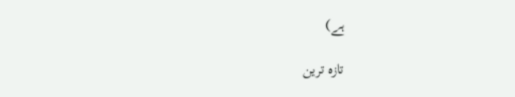ہے)

تازہ ترین